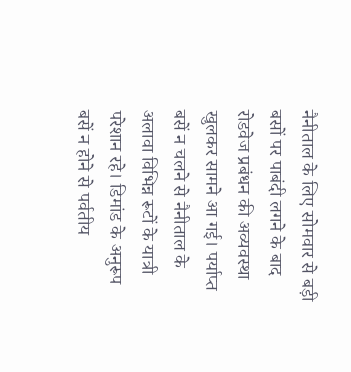नैनीताल के लिए सोमवार से बड़ी बसों पर पाबंदी लगने के बाद रोडवेज प्रबंधन की अव्यवस्था खुलकर सामने आ गई। पर्याप्त बसें न चलने से नैनीताल के अलावा विभिन्न रूटों के यात्री परेशान रहे। डिमांड के अनुरूप बसें न होने से पर्वतीय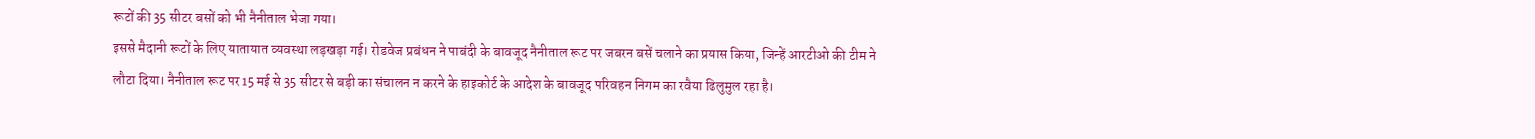रूटों की 35 सीटर बसों को भी नैनीताल भेजा गया।
इससे मैदानी रूटों के लिए यातायात व्यवस्था लड़खड़ा गई। रोडवेज प्रबंधन ने पाबंदी के बावजूद नैनीताल रूट पर जबरन बसें चलाने का प्रयास किया, जिन्हें आरटीओ की टीम ने लौटा दिया। नैनीताल रूट पर 15 मई से 35 सीटर से बड़ी का संचालन न करने के हाइकोर्ट के आदेश के बावजूद परिवहन निगम का रवैया ढिलुमुल रहा है।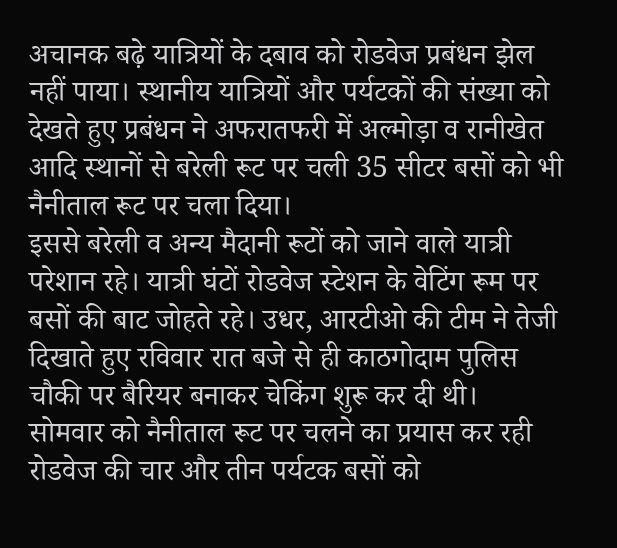अचानक बढ़े यात्रियों के दबाव को रोडवेज प्रबंधन झेल नहीं पाया। स्थानीय यात्रियों और पर्यटकों की संख्या को देखते हुए प्रबंधन ने अफरातफरी में अल्मोड़ा व रानीखेत आदि स्थानों से बरेली रूट पर चली 35 सीटर बसों को भी नैनीताल रूट पर चला दिया।
इससे बरेली व अन्य मैदानी रूटों को जाने वाले यात्री परेशान रहे। यात्री घंटों रोडवेज स्टेशन के वेटिंग रूम पर बसों की बाट जोहते रहे। उधर, आरटीओ की टीम ने तेजी दिखाते हुए रविवार रात बजे से ही काठगोदाम पुलिस चौकी पर बैरियर बनाकर चेकिंग शुरू कर दी थी।
सोमवार को नैनीताल रूट पर चलने का प्रयास कर रही रोडवेज की चार और तीन पर्यटक बसों को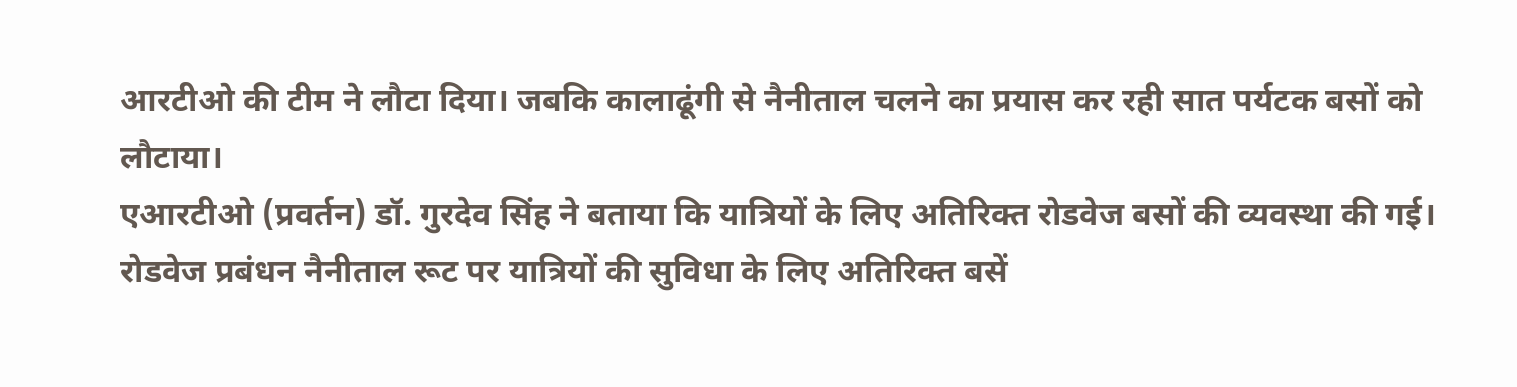आरटीओ की टीम ने लौटा दिया। जबकि कालाढूंगी से नैनीताल चलने का प्रयास कर रही सात पर्यटक बसों को लौटाया।
एआरटीओ (प्रवर्तन) डॉ. गुरदेव सिंह ने बताया कि यात्रियों के लिए अतिरिक्त रोडवेज बसों की व्यवस्था की गई। रोडवेज प्रबंधन नैनीताल रूट पर यात्रियों की सुविधा के लिए अतिरिक्त बसें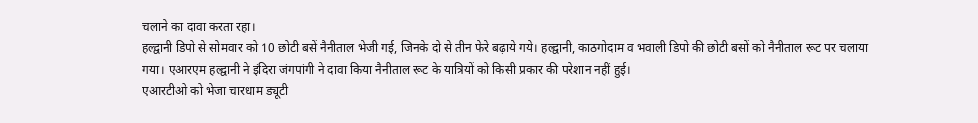चलाने का दावा करता रहा।
हल्द्वानी डिपो से सोमवार को 10 छोटी बसें नैनीताल भेजी गई, जिनके दो से तीन फेरे बढ़ाये गये। हल्द्वानी, काठगोदाम व भवाली डिपो की छोटी बसों को नैनीताल रूट पर चलाया गया। एआरएम हल्द्वानी ने इंदिरा जंगपांगी ने दावा किया नैनीताल रूट के यात्रियों को किसी प्रकार की परेशान नहीं हुई।
एआरटीओ को भेजा चारधाम ड्यूटी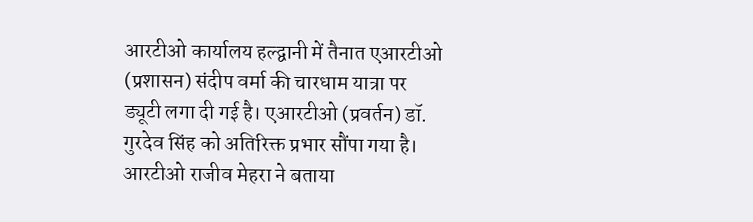आरटीओ कार्यालय हल्द्वानी में तैनात एआरटीओ (प्रशासन) संदीप वर्मा की चारधाम यात्रा पर ड्यूटी लगा दी गई है। एआरटीओ (प्रवर्तन) डॉ. गुरदेव सिंह को अतिरिक्त प्रभार सौंपा गया है। आरटीओ राजीव मेहरा ने बताया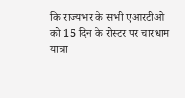कि राज्यभर के सभी एआरटीओ को 15 दिन के रोस्टर पर चारधाम यात्रा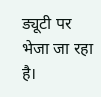ड्यूटी पर भेजा जा रहा है।